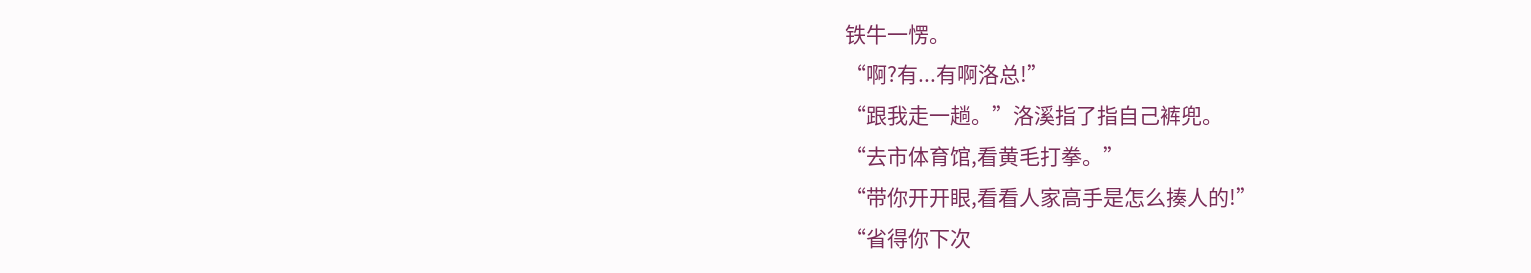铁牛一愣。
“啊?有...有啊洛总!”
“跟我走一趟。”洛溪指了指自己裤兜。
“去市体育馆,看黄毛打拳。”
“带你开开眼,看看人家高手是怎么揍人的!”
“省得你下次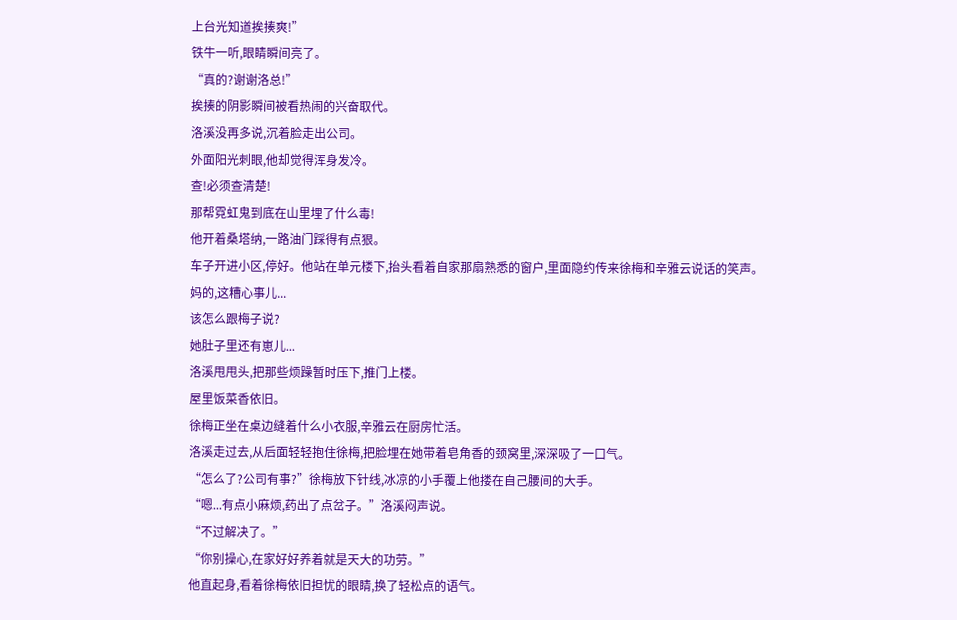上台光知道挨揍爽!”
铁牛一听,眼睛瞬间亮了。
“真的?谢谢洛总!”
挨揍的阴影瞬间被看热闹的兴奋取代。
洛溪没再多说,沉着脸走出公司。
外面阳光刺眼,他却觉得浑身发冷。
查!必须查清楚!
那帮霓虹鬼到底在山里埋了什么毒!
他开着桑塔纳,一路油门踩得有点狠。
车子开进小区,停好。他站在单元楼下,抬头看着自家那扇熟悉的窗户,里面隐约传来徐梅和辛雅云说话的笑声。
妈的,这糟心事儿...
该怎么跟梅子说?
她肚子里还有崽儿...
洛溪甩甩头,把那些烦躁暂时压下,推门上楼。
屋里饭菜香依旧。
徐梅正坐在桌边缝着什么小衣服,辛雅云在厨房忙活。
洛溪走过去,从后面轻轻抱住徐梅,把脸埋在她带着皂角香的颈窝里,深深吸了一口气。
“怎么了?公司有事?”徐梅放下针线,冰凉的小手覆上他搂在自己腰间的大手。
“嗯...有点小麻烦,药出了点岔子。”洛溪闷声说。
“不过解决了。”
“你别操心,在家好好养着就是天大的功劳。”
他直起身,看着徐梅依旧担忧的眼睛,换了轻松点的语气。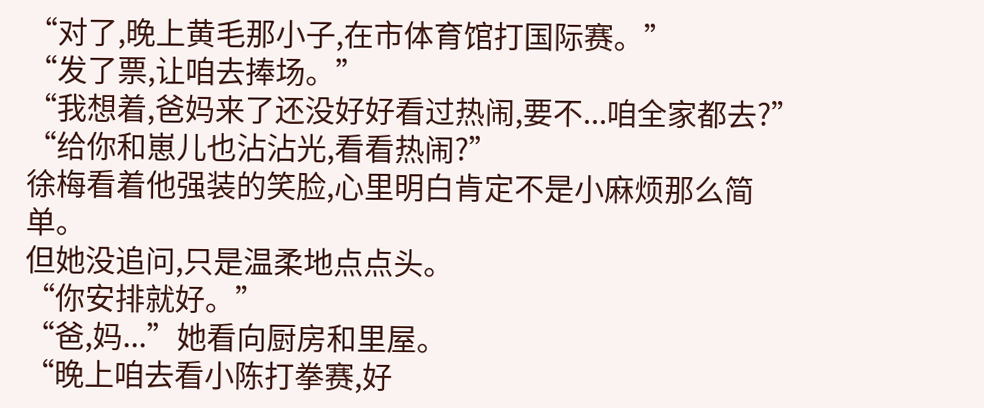“对了,晚上黄毛那小子,在市体育馆打国际赛。”
“发了票,让咱去捧场。”
“我想着,爸妈来了还没好好看过热闹,要不...咱全家都去?”
“给你和崽儿也沾沾光,看看热闹?”
徐梅看着他强装的笑脸,心里明白肯定不是小麻烦那么简单。
但她没追问,只是温柔地点点头。
“你安排就好。”
“爸,妈...”她看向厨房和里屋。
“晚上咱去看小陈打拳赛,好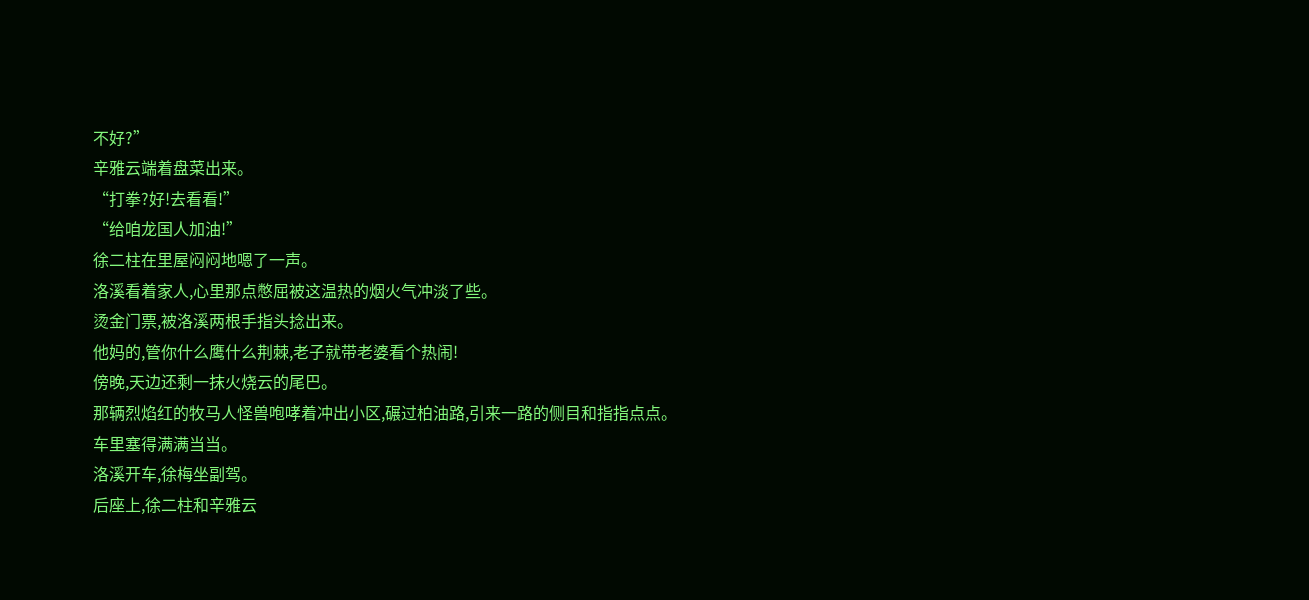不好?”
辛雅云端着盘菜出来。
“打拳?好!去看看!”
“给咱龙国人加油!”
徐二柱在里屋闷闷地嗯了一声。
洛溪看着家人,心里那点憋屈被这温热的烟火气冲淡了些。
烫金门票,被洛溪两根手指头捻出来。
他妈的,管你什么鹰什么荆棘,老子就带老婆看个热闹!
傍晚,天边还剩一抹火烧云的尾巴。
那辆烈焰红的牧马人怪兽咆哮着冲出小区,碾过柏油路,引来一路的侧目和指指点点。
车里塞得满满当当。
洛溪开车,徐梅坐副驾。
后座上,徐二柱和辛雅云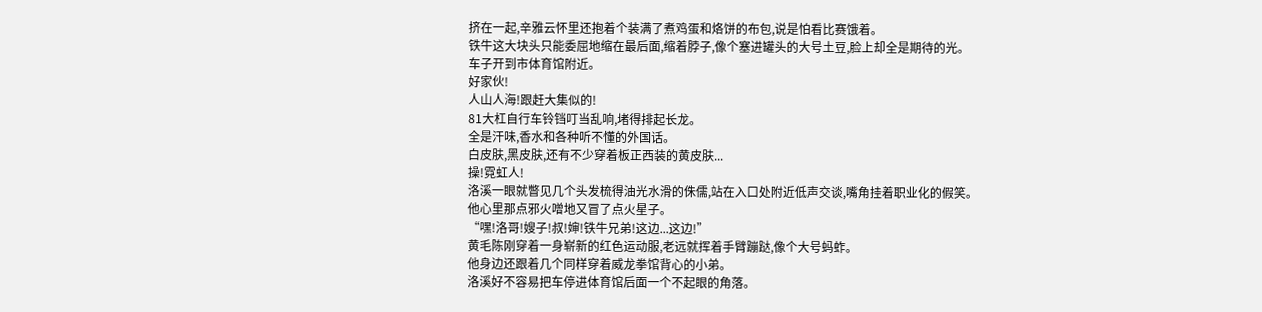挤在一起,辛雅云怀里还抱着个装满了煮鸡蛋和烙饼的布包,说是怕看比赛饿着。
铁牛这大块头只能委屈地缩在最后面,缩着脖子,像个塞进罐头的大号土豆,脸上却全是期待的光。
车子开到市体育馆附近。
好家伙!
人山人海!跟赶大集似的!
81大杠自行车铃铛叮当乱响,堵得排起长龙。
全是汗味,香水和各种听不懂的外国话。
白皮肤,黑皮肤,还有不少穿着板正西装的黄皮肤...
操!霓虹人!
洛溪一眼就瞥见几个头发梳得油光水滑的侏儒,站在入口处附近低声交谈,嘴角挂着职业化的假笑。
他心里那点邪火噌地又冒了点火星子。
“嘿!洛哥!嫂子!叔!婶!铁牛兄弟!这边...这边!”
黄毛陈刚穿着一身崭新的红色运动服,老远就挥着手臂蹦跶,像个大号蚂蚱。
他身边还跟着几个同样穿着威龙拳馆背心的小弟。
洛溪好不容易把车停进体育馆后面一个不起眼的角落。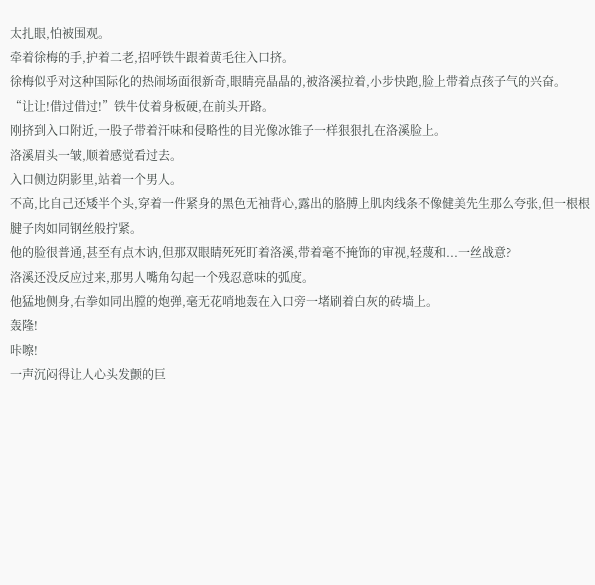太扎眼,怕被围观。
牵着徐梅的手,护着二老,招呼铁牛跟着黄毛往入口挤。
徐梅似乎对这种国际化的热闹场面很新奇,眼睛亮晶晶的,被洛溪拉着,小步快跑,脸上带着点孩子气的兴奋。
“让让!借过借过!”铁牛仗着身板硬,在前头开路。
刚挤到入口附近,一股子带着汗味和侵略性的目光像冰锥子一样狠狠扎在洛溪脸上。
洛溪眉头一皱,顺着感觉看过去。
入口侧边阴影里,站着一个男人。
不高,比自己还矮半个头,穿着一件紧身的黑色无袖背心,露出的胳膊上肌肉线条不像健美先生那么夸张,但一根根腱子肉如同钢丝般拧紧。
他的脸很普通,甚至有点木讷,但那双眼睛死死盯着洛溪,带着毫不掩饰的审视,轻蔑和...一丝战意?
洛溪还没反应过来,那男人嘴角勾起一个残忍意味的弧度。
他猛地侧身,右拳如同出膛的炮弹,毫无花哨地轰在入口旁一堵刷着白灰的砖墙上。
轰隆!
咔嚓!
一声沉闷得让人心头发颤的巨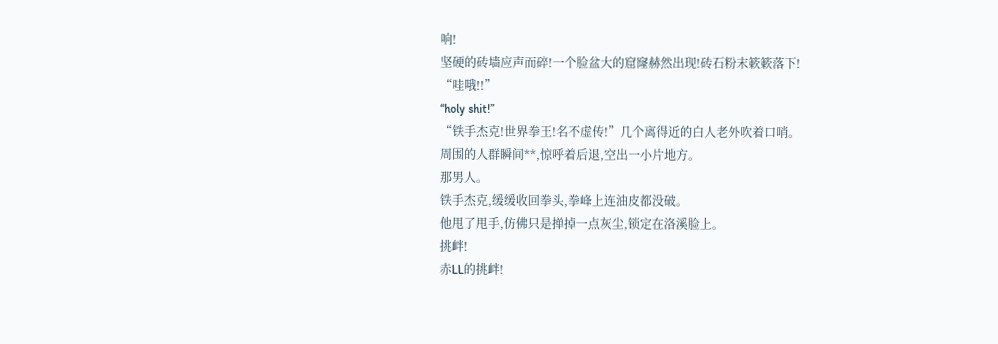响!
坚硬的砖墙应声而碎!一个脸盆大的窟窿赫然出现!砖石粉末簌簌落下!
“哇哦!!”
“holy shit!”
“铁手杰克!世界拳王!名不虚传!”几个离得近的白人老外吹着口哨。
周围的人群瞬间**,惊呼着后退,空出一小片地方。
那男人。
铁手杰克,缓缓收回拳头,拳峰上连油皮都没破。
他甩了甩手,仿佛只是掸掉一点灰尘,锁定在洛溪脸上。
挑衅!
赤LL的挑衅!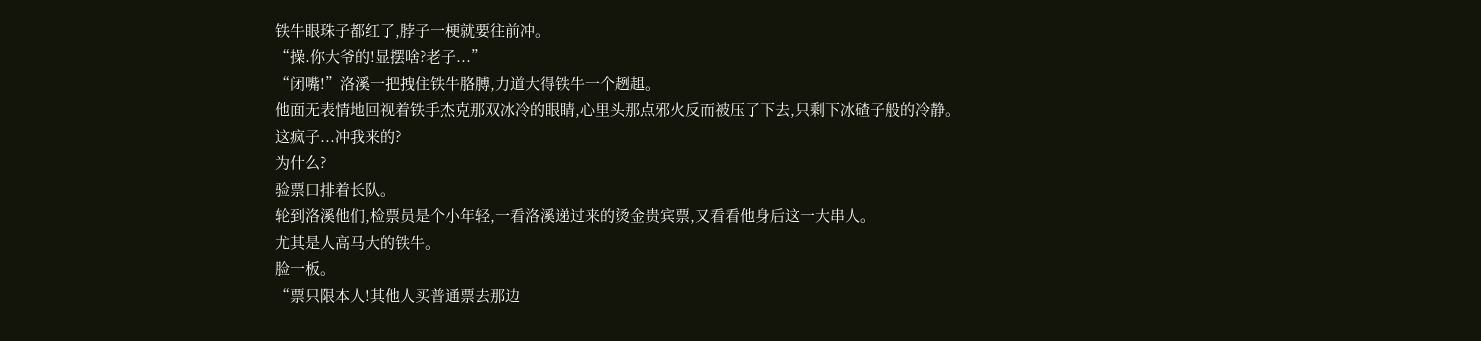铁牛眼珠子都红了,脖子一梗就要往前冲。
“操.你大爷的!显摆啥?老子...”
“闭嘴!”洛溪一把拽住铁牛胳膊,力道大得铁牛一个趔趄。
他面无表情地回视着铁手杰克那双冰冷的眼睛,心里头那点邪火反而被压了下去,只剩下冰碴子般的冷静。
这疯子...冲我来的?
为什么?
验票口排着长队。
轮到洛溪他们,检票员是个小年轻,一看洛溪递过来的烫金贵宾票,又看看他身后这一大串人。
尤其是人高马大的铁牛。
脸一板。
“票只限本人!其他人买普通票去那边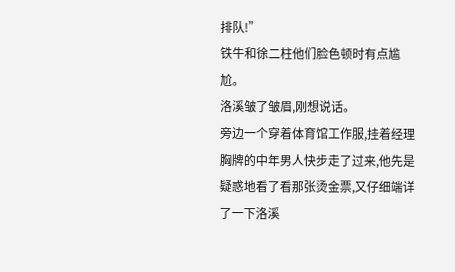排队!”
铁牛和徐二柱他们脸色顿时有点尴尬。
洛溪皱了皱眉,刚想说话。
旁边一个穿着体育馆工作服,挂着经理胸牌的中年男人快步走了过来,他先是疑惑地看了看那张烫金票,又仔细端详了一下洛溪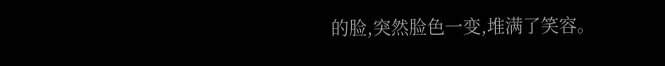的脸,突然脸色一变,堆满了笑容。